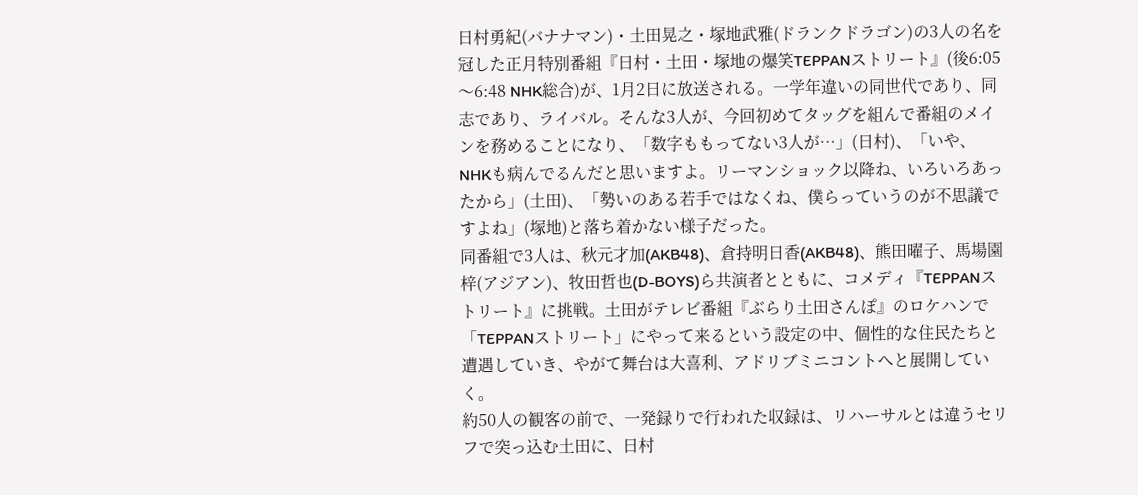日村勇紀(バナナマン)・土田晃之・塚地武雅(ドランクドラゴン)の3人の名を冠した正月特別番組『日村・土田・塚地の爆笑TEPPANストリート』(後6:05〜6:48 NHK総合)が、1月2日に放送される。一学年違いの同世代であり、同志であり、ライバル。そんな3人が、今回初めてタッグを組んで番組のメインを務めることになり、「数字ももってない3人が…」(日村)、「いや、NHKも病んでるんだと思いますよ。リーマンショック以降ね、いろいろあったから」(土田)、「勢いのある若手ではなくね、僕らっていうのが不思議ですよね」(塚地)と落ち着かない様子だった。
同番組で3人は、秋元才加(AKB48)、倉持明日香(AKB48)、熊田曜子、馬場園梓(アジアン)、牧田哲也(D-BOYS)ら共演者とともに、コメディ『TEPPANストリート』に挑戦。土田がテレビ番組『ぶらり土田さんぽ』のロケハンで「TEPPANストリート」にやって来るという設定の中、個性的な住民たちと遭遇していき、やがて舞台は大喜利、アドリブミニコントへと展開していく。
約50人の観客の前で、一発録りで行われた収録は、リハーサルとは違うセリフで突っ込む土田に、日村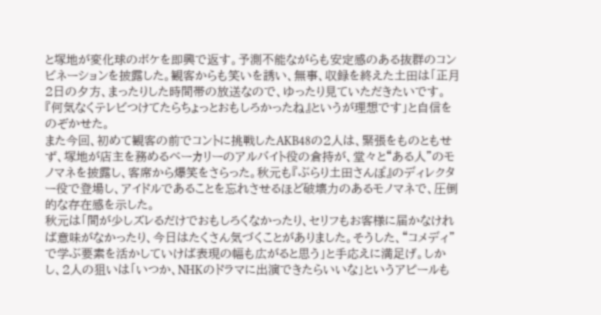と塚地が変化球のボケを即興で返す。予測不能ながらも安定感のある抜群のコンビネーションを披露した。観客からも笑いを誘い、無事、収録を終えた土田は「正月2日の夕方、まったりした時間帯の放送なので、ゆったり見ていただきたいです。『何気なくテレビつけてたらちょっとおもしろかったね』というが理想です」と自信をのぞかせた。
また今回、初めて観客の前でコントに挑戦したAKB48の2人は、緊張をものともせず、塚地が店主を務めるベーカリーのアルバイト役の倉持が、堂々と“ある人”のモノマネを披露し、客席から爆笑をさらった。秋元も『ぶらり土田さんぽ』のディレクター役で登場し、アイドルであることを忘れさせるほど破壊力のあるモノマネで、圧倒的な存在感を示した。
秋元は「間が少しズレるだけでおもしろくなかったり、セリフもお客様に届かなければ意味がなかったり、今日はたくさん気づくことがありました。そうした、“コメディ”で学ぶ要素を活かしていけば表現の幅も広がると思う」と手応えに満足げ。しかし、2人の狙いは「いつか、NHKのドラマに出演できたらいいな」というアピールも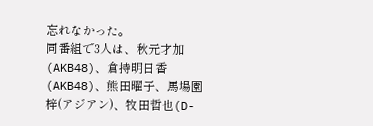忘れなかった。
同番組で3人は、秋元才加(AKB48)、倉持明日香(AKB48)、熊田曜子、馬場園梓(アジアン)、牧田哲也(D-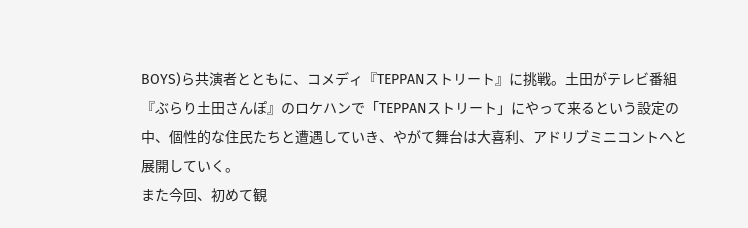BOYS)ら共演者とともに、コメディ『TEPPANストリート』に挑戦。土田がテレビ番組『ぶらり土田さんぽ』のロケハンで「TEPPANストリート」にやって来るという設定の中、個性的な住民たちと遭遇していき、やがて舞台は大喜利、アドリブミニコントへと展開していく。
また今回、初めて観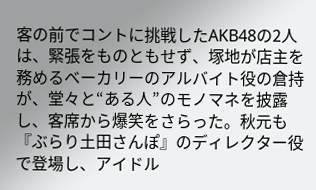客の前でコントに挑戦したAKB48の2人は、緊張をものともせず、塚地が店主を務めるベーカリーのアルバイト役の倉持が、堂々と“ある人”のモノマネを披露し、客席から爆笑をさらった。秋元も『ぶらり土田さんぽ』のディレクター役で登場し、アイドル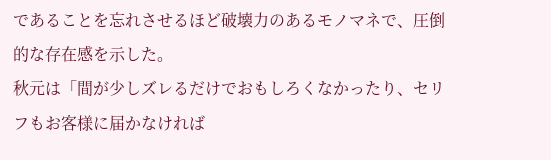であることを忘れさせるほど破壊力のあるモノマネで、圧倒的な存在感を示した。
秋元は「間が少しズレるだけでおもしろくなかったり、セリフもお客様に届かなければ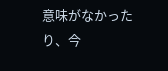意味がなかったり、今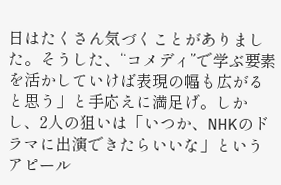日はたくさん気づくことがありました。そうした、“コメディ”で学ぶ要素を活かしていけば表現の幅も広がると思う」と手応えに満足げ。しかし、2人の狙いは「いつか、NHKのドラマに出演できたらいいな」というアピール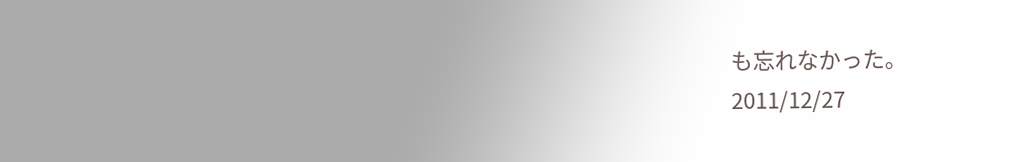も忘れなかった。
2011/12/27